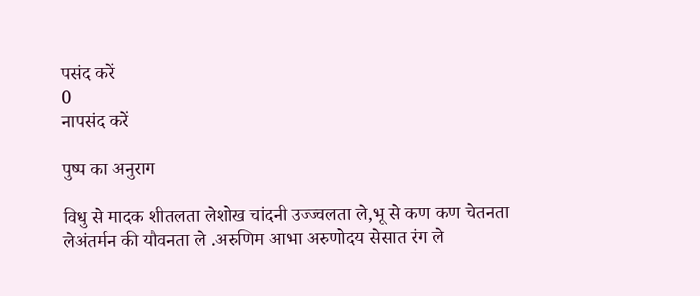पसंद करें
0
नापसंद करें

पुष्प का अनुराग

विधु से मादक शीतलता लेशोख चांदनी उज्ज्वलता ले,भू से कण कण चेतनता लेअंतर्मन की यौवनता ले .अरुणिम आभा अरुणोदय सेसात रंग ले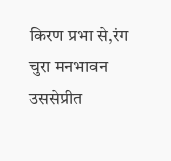किरण प्रभा से,रंग चुरा मनभावन उससेप्रीत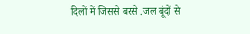दिलों में जिससे बरसे .जल बूंदों से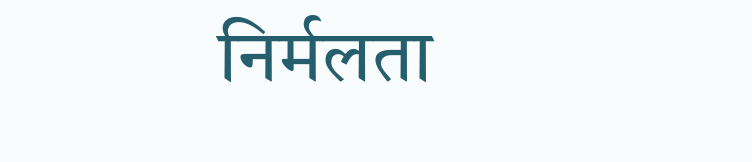निर्मलता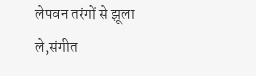लेपवन तरंगों से झूला ले,संगीत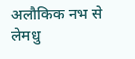अलौकिक नभ से लेमधु